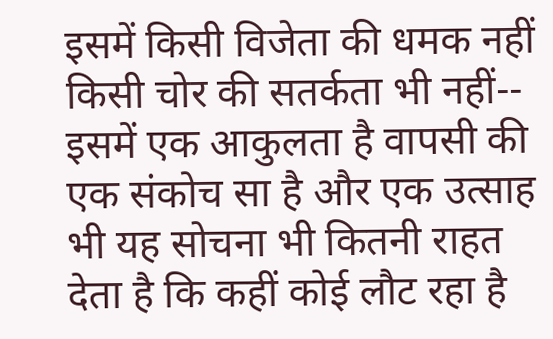इसमें किसी विजेता की धमक नहीं किसी चोर की सतर्कता भी नहीं-- इसमें एक आकुलता है वापसी की एक संकोच सा है और एक उत्साह भी यह सोचना भी कितनी राहत देता है कि कहीं कोई लौट रहा है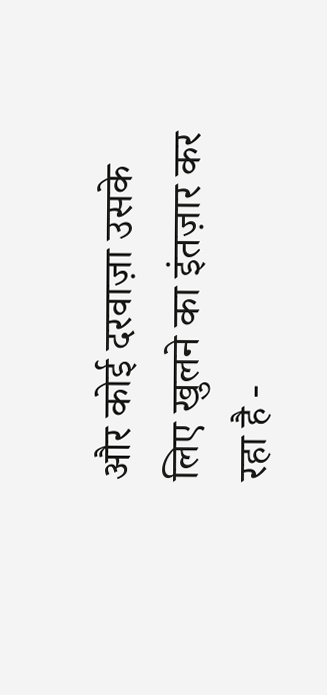और कोई दरवाज़ा उसके लिए खुलने का इंतज़ार कर रहा है -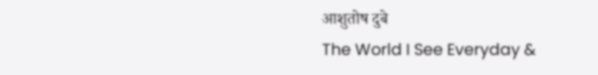आशुतोष दुबे
The World I See Everyday &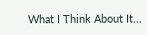What I Think About It...